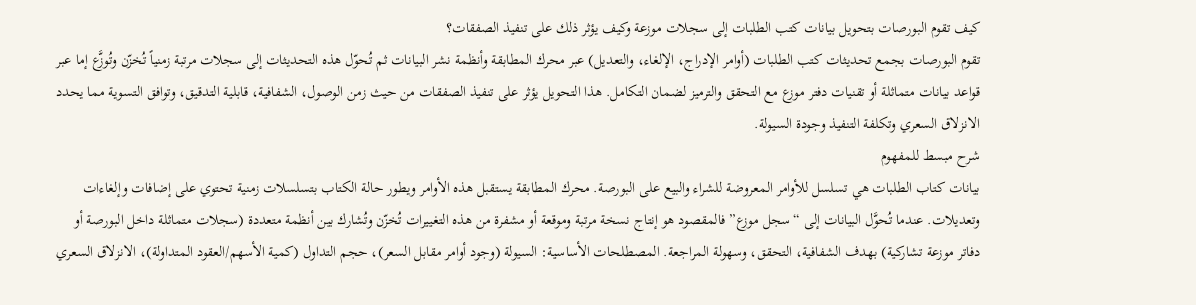كيف تقوم البورصات بتحويل بيانات كتب الطلبات إلى سجلات موزعة وكيف يؤثر ذلك على تنفيذ الصفقات؟
تقوم البورصات بجمع تحديثات كتب الطلبات (أوامر الإدراج، الإلغاء، والتعديل) عبر محرك المطابقة وأنظمة نشر البيانات ثم تُحوّل هذه التحديثات إلى سجلات مرتبة زمنياً تُخزّن وتُوزَّع إما عبر قواعد بيانات متماثلة أو تقنيات دفتر موزع مع التحقق والترميز لضمان التكامل. هذا التحويل يؤثر على تنفيذ الصفقات من حيث زمن الوصول، الشفافية، قابلية التدقيق، وتوافق التسوية مما يحدد الانزلاق السعري وتكلفة التنفيذ وجودة السيولة.
شرح مبسط للمفهوم
بيانات كتاب الطلبات هي تسلسل للأوامر المعروضة للشراء والبيع على البورصة. محرك المطابقة يستقبل هذه الأوامر ويطور حالة الكتاب بتسلسلات زمنية تحتوي على إضافات وإلغاءات وتعديلات. عندما تُحوَّل البيانات إلى “سجل موزع” فالمقصود هو إنتاج نسخة مرتبة وموقعة أو مشفرة من هذه التغييرات تُخزّن وتُشارك بين أنظمة متعددة (سجلات متماثلة داخل البورصة أو دفاتر موزعة تشاركية) بهدف الشفافية، التحقق، وسهولة المراجعة. المصطلحات الأساسية: السيولة (وجود أوامر مقابل السعر)، حجم التداول (كمية الأسهم/العقود المتداولة)، الانزلاق السعري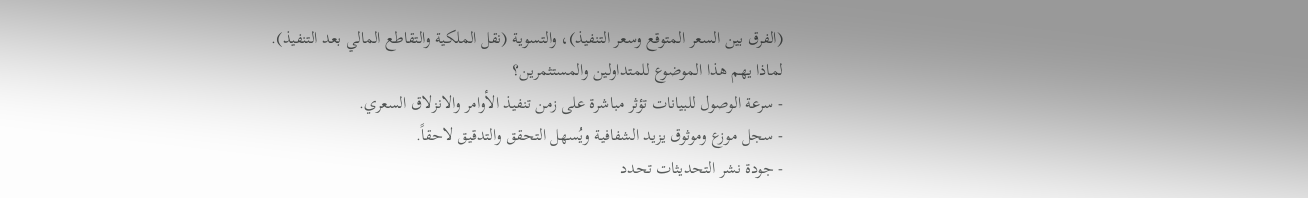(الفرق بين السعر المتوقع وسعر التنفيذ)، والتسوية (نقل الملكية والتقاطع المالي بعد التنفيذ).
لماذا يهم هذا الموضوع للمتداولين والمستثمرين؟
- سرعة الوصول للبيانات تؤثر مباشرة على زمن تنفيذ الأوامر والانزلاق السعري.
- سجل موزع وموثوق يزيد الشفافية ويُسهل التحقق والتدقيق لاحقاً.
- جودة نشر التحديثات تحدد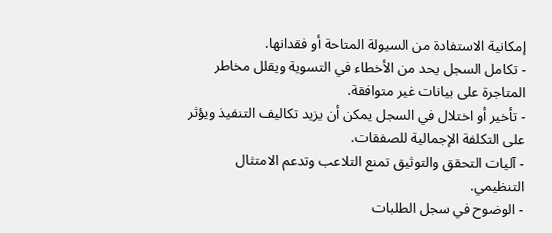إمكانية الاستفادة من السيولة المتاحة أو فقدانها.
- تكامل السجل يحد من الأخطاء في التسوية ويقلل مخاطر المتاجرة على بيانات غير متوافقة.
- تأخير أو اختلال في السجل يمكن أن يزيد تكاليف التنفيذ ويؤثر على التكلفة الإجمالية للصفقات.
- آليات التحقق والتوثيق تمنع التلاعب وتدعم الامتثال التنظيمي.
- الوضوح في سجل الطلبات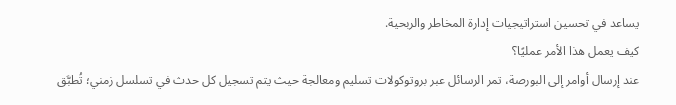يساعد في تحسين استراتيجيات إدارة المخاطر والربحية.
كيف يعمل هذا الأمر عمليًا؟
عند إرسال أوامر إلى البورصة، تمر الرسائل عبر بروتوكولات تسليم ومعالجة حيث يتم تسجيل كل حدث في تسلسل زمني؛ تُطبَّق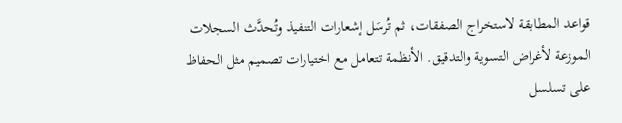قواعد المطابقة لاستخراج الصفقات، ثم تُرسَل إشعارات التنفيذ وتُحدَّث السجلات الموزعة لأغراض التسوية والتدقيق. الأنظمة تتعامل مع اختيارات تصميم مثل الحفاظ على تسلسل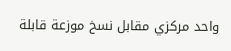واحد مركزي مقابل نسخ موزعة قابلة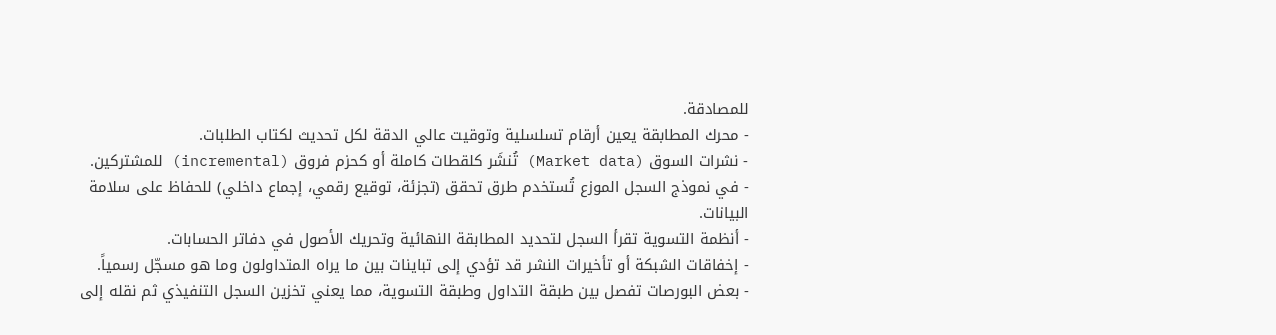للمصادقة.
- محرك المطابقة يعين أرقام تسلسلية وتوقيت عالي الدقة لكل تحديث لكتاب الطلبات.
- نشرات السوق (Market data) تُنشَر كلقطات كاملة أو كحزم فروق (incremental) للمشتركين.
- في نموذج السجل الموزع تُستخدم طرق تحقق (تجزئة، توقيع رقمي، إجماع داخلي) للحفاظ على سلامة البيانات.
- أنظمة التسوية تقرأ السجل لتحديد المطابقة النهائية وتحريك الأصول في دفاتر الحسابات.
- إخفاقات الشبكة أو تأخيرات النشر قد تؤدي إلى تباينات بين ما يراه المتداولون وما هو مسجّل رسمياً.
- بعض البورصات تفصل بين طبقة التداول وطبقة التسوية، مما يعني تخزين السجل التنفيذي ثم نقله إلى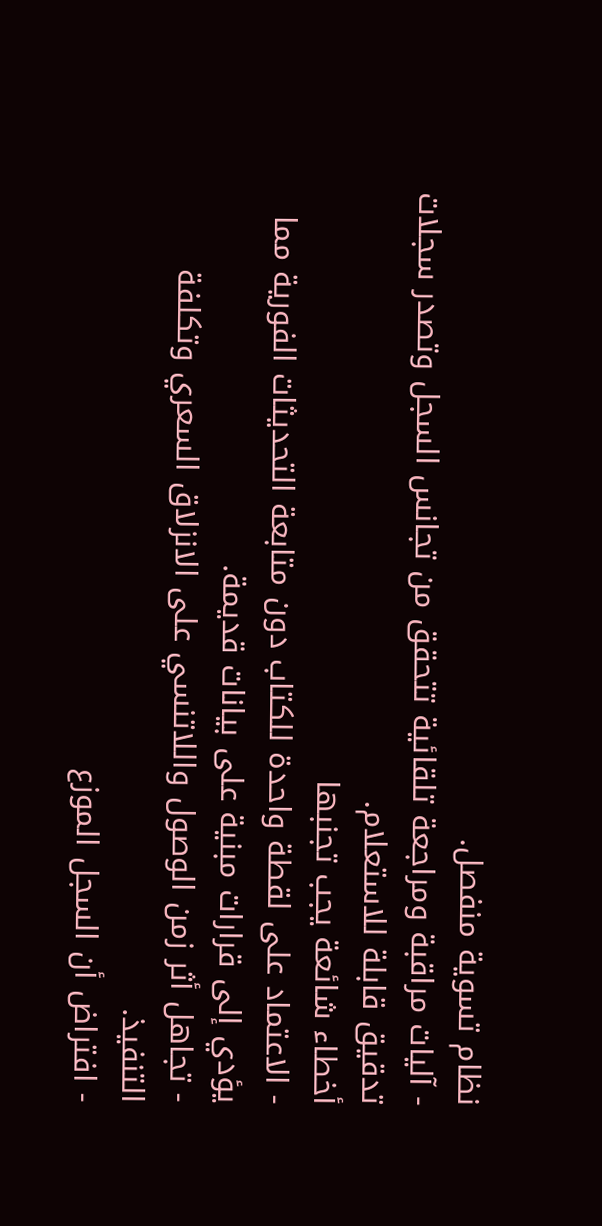نظام تسوية منفصل.
- آليات مراقبة ومراجعة تلقائية تتحقق من تجانس السجل وتصدر سجلات تدقيق قابلة للاستعلام.
أخطاء شائعة يجب تجنبها
- الاعتماد على لقطة واحدة للكتاب دون متابعة التحديثات الفورية مما يؤدي إلى قرارات مبنية على بيانات قديمة.
- تجاهل أثر زمن الوصول واللاتنسي على الانزلاق السعري وتكلفة التنفيذ.
- افتراض أن السجل الموزع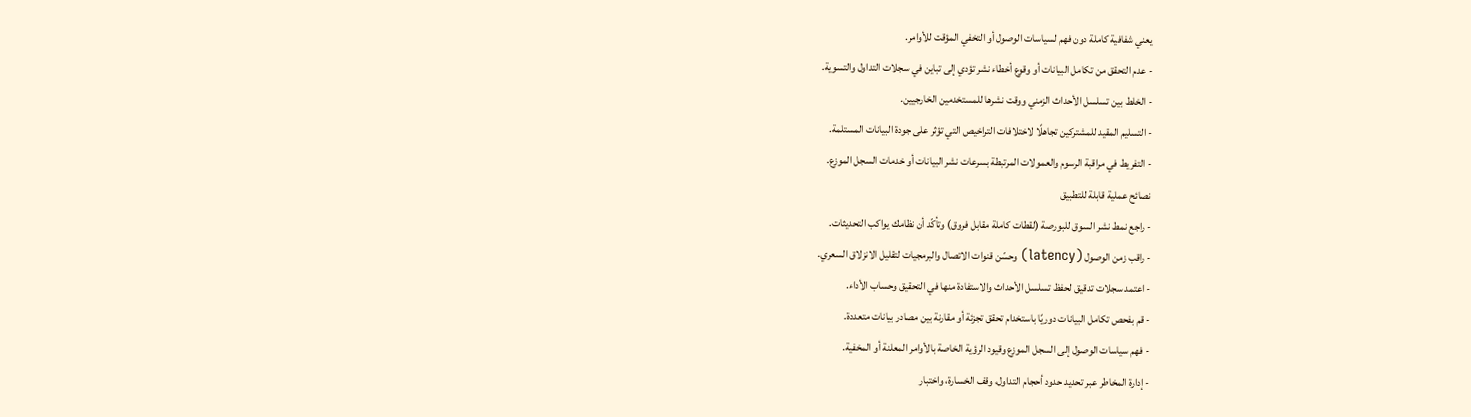يعني شفافية كاملة دون فهم لسياسات الوصول أو التخفي المؤقت للأوامر.
- عدم التحقق من تكامل البيانات أو وقوع أخطاء نشر تؤدي إلى تباين في سجلات التداول والتسوية.
- الخلط بين تسلسل الأحداث الزمني ووقت نشرها للمستخدمين الخارجيين.
- التسليم المقيد للمشتركين تجاهلًا لاختلافات التراخيص التي تؤثر على جودة البيانات المستلمة.
- التفريط في مراقبة الرسوم والعمولات المرتبطة بسرعات نشر البيانات أو خدمات السجل الموزع.
نصائح عملية قابلة للتطبيق
- راجع نمط نشر السوق للبورصة (لقطات كاملة مقابل فروق) وتأكّد أن نظامك يواكب التحديثات.
- راقب زمن الوصول (latency) وحسّن قنوات الاتصال والبرمجيات لتقليل الانزلاق السعري.
- اعتمد سجلات تدقيق لحفظ تسلسل الأحداث والاستفادة منها في التحقيق وحساب الأداء.
- قم بفحص تكامل البيانات دوريًا باستخدام تحقق تجزئة أو مقارنة بين مصادر بيانات متعددة.
- فهم سياسات الوصول إلى السجل الموزع وقيود الرؤية الخاصة بالأوامر المعلنة أو المخفية.
- إدارة المخاطر عبر تحديد حدود أحجام التداول، وقف الخسارة، واختبار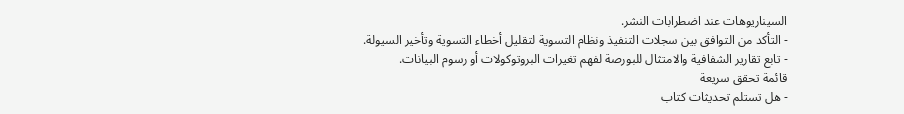السيناريوهات عند اضطرابات النشر.
- التأكد من التوافق بين سجلات التنفيذ ونظام التسوية لتقليل أخطاء التسوية وتأخير السيولة.
- تابع تقارير الشفافية والامتثال للبورصة لفهم تغيرات البروتوكولات أو رسوم البيانات.
قائمة تحقق سريعة
- هل تستلم تحديثات كتاب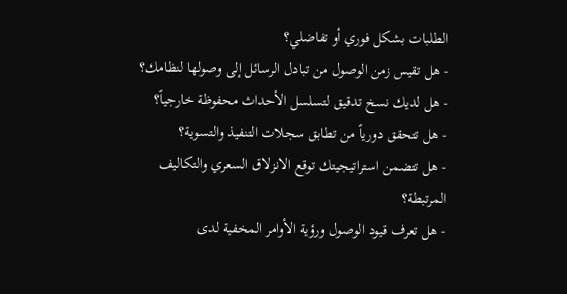الطلبات بشكل فوري أو تفاضلي؟
- هل تقيس زمن الوصول من تبادل الرسائل إلى وصولها لنظامك؟
- هل لديك نسخ تدقيق لتسلسل الأحداث محفوظة خارجياً؟
- هل تتحقق دورياً من تطابق سجلات التنفيذ والتسوية؟
- هل تتضمن استراتيجيتك توقع الانزلاق السعري والتكاليف المرتبطة؟
- هل تعرف قيود الوصول ورؤية الأوامر المخفية لدى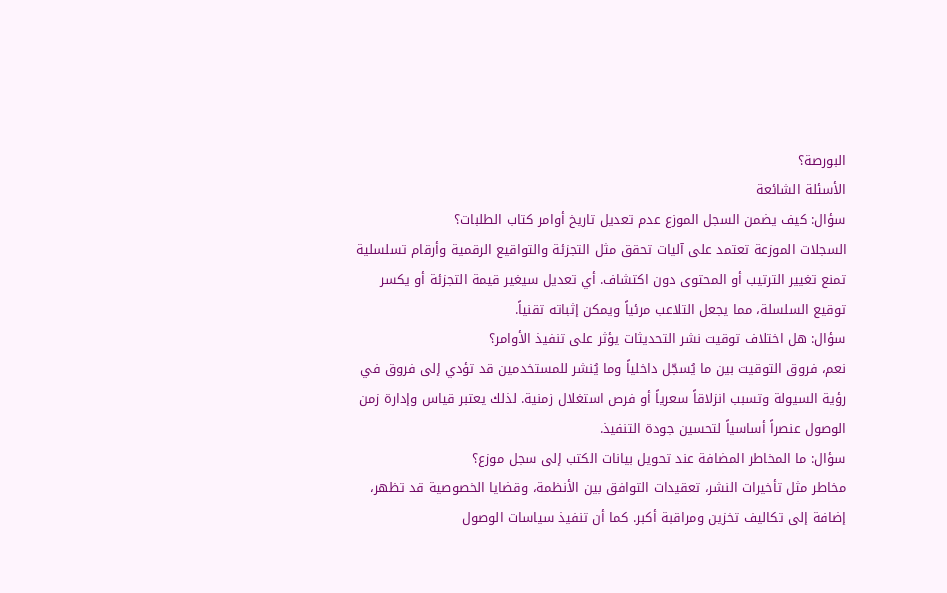البورصة؟
الأسئلة الشائعة
سؤال: كيف يضمن السجل الموزع عدم تعديل تاريخ أوامر كتاب الطلبات؟
السجلات الموزعة تعتمد على آليات تحقق مثل التجزئة والتواقيع الرقمية وأرقام تسلسلية تمنع تغيير الترتيب أو المحتوى دون اكتشاف. أي تعديل سيغير قيمة التجزئة أو يكسر توقيع السلسلة، مما يجعل التلاعب مرئياً ويمكن إثباته تقنياً.
سؤال: هل اختلاف توقيت نشر التحديثات يؤثر على تنفيذ الأوامر؟
نعم، فروق التوقيت بين ما يُسجّل داخلياً وما يُنشر للمستخدمين قد تؤدي إلى فروق في رؤية السيولة وتسبب انزلاقاً سعرياً أو فرص استغلال زمنية. لذلك يعتبر قياس وإدارة زمن الوصول عنصراً أساسياً لتحسين جودة التنفيذ.
سؤال: ما المخاطر المضافة عند تحويل بيانات الكتب إلى سجل موزع؟
مخاطر مثل تأخيرات النشر، تعقيدات التوافق بين الأنظمة، وقضايا الخصوصية قد تظهر، إضافة إلى تكاليف تخزين ومراقبة أكبر. كما أن تنفيذ سياسات الوصول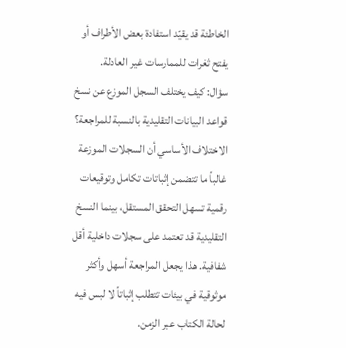الخاطئة قد يقيّد استفادة بعض الأطراف أو يفتح ثغرات للممارسات غير العادلة.
سؤال: كيف يختلف السجل الموزع عن نسخ قواعد البيانات التقليدية بالنسبة للمراجعة؟
الاختلاف الأساسي أن السجلات الموزعة غالباً ما تتضمن إثباتات تكامل وتوقيعات رقمية تسهل التحقق المستقل، بينما النسخ التقليدية قد تعتمد على سجلات داخلية أقل شفافية. هذا يجعل المراجعة أسهل وأكثر موثوقية في بيئات تتطلب إثباتاً لا لبس فيه لحالة الكتاب عبر الزمن.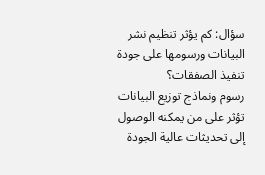سؤال: كم يؤثر تنظيم نشر البيانات ورسومها على جودة تنفيذ الصفقات؟
رسوم ونماذج توزيع البيانات تؤثر على من يمكنه الوصول إلى تحديثات عالية الجودة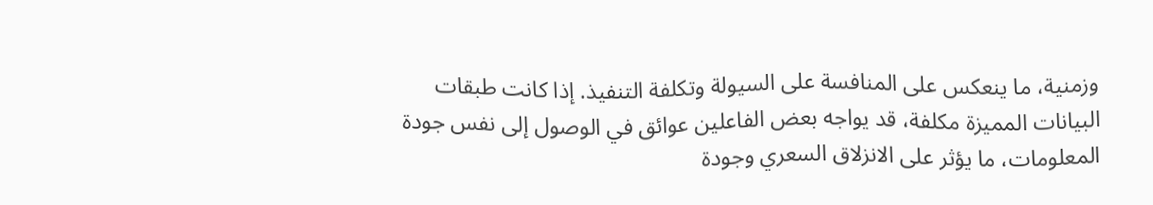وزمنية، ما ينعكس على المنافسة على السيولة وتكلفة التنفيذ. إذا كانت طبقات البيانات المميزة مكلفة، قد يواجه بعض الفاعلين عوائق في الوصول إلى نفس جودة المعلومات، ما يؤثر على الانزلاق السعري وجودة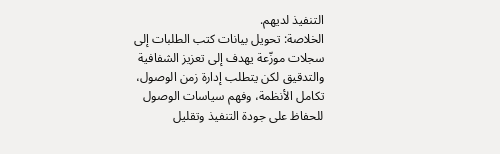التنفيذ لديهم.
الخلاصة: تحويل بيانات كتب الطلبات إلى سجلات موزّعة يهدف إلى تعزيز الشفافية والتدقيق لكن يتطلب إدارة زمن الوصول، تكامل الأنظمة، وفهم سياسات الوصول للحفاظ على جودة التنفيذ وتقليل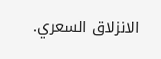الانزلاق السعري.